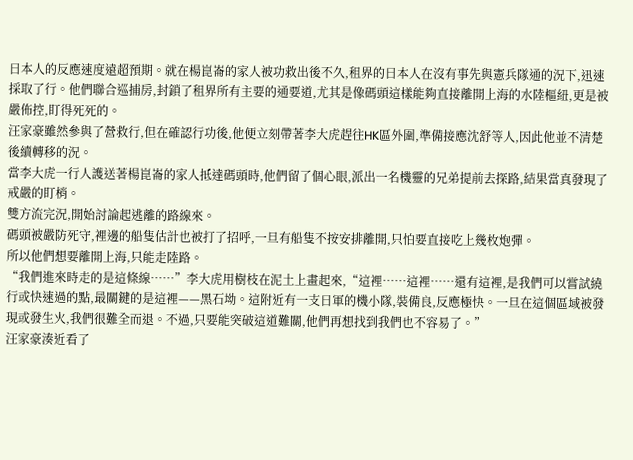日本人的反應速度遠超預期。就在楊崑崙的家人被功救出後不久,租界的日本人在沒有事先與憲兵隊通的況下,迅速採取了行。他們聯合巡捕房,封鎖了租界所有主要的通要道,尤其是像碼頭這樣能夠直接離開上海的水陸樞紐,更是被嚴佈控,盯得死死的。
汪家豪雖然參與了營救行,但在確認行功後,他便立刻帶著李大虎趕往HK區外圍,準備接應沈舒等人,因此他並不清楚後續轉移的況。
當李大虎一行人護送著楊崑崙的家人抵達碼頭時,他們留了個心眼,派出一名機靈的兄弟提前去探路,結果當真發現了戒嚴的盯梢。
雙方流完況,開始討論起逃離的路線來。
碼頭被嚴防死守,裡邊的船隻估計也被打了招呼,一旦有船隻不按安排離開,只怕要直接吃上幾枚炮彈。
所以他們想要離開上海,只能走陸路。
“我們進來時走的是這條線……”李大虎用樹枝在泥土上畫起來,“這裡……這裡……還有這裡,是我們可以嘗試繞行或快速過的點,最關鍵的是這裡——黑石坳。這附近有一支日軍的機小隊,裝備良,反應極快。一旦在這個區域被發現或發生火,我們很難全而退。不過,只要能突破這道難關,他們再想找到我們也不容易了。”
汪家豪湊近看了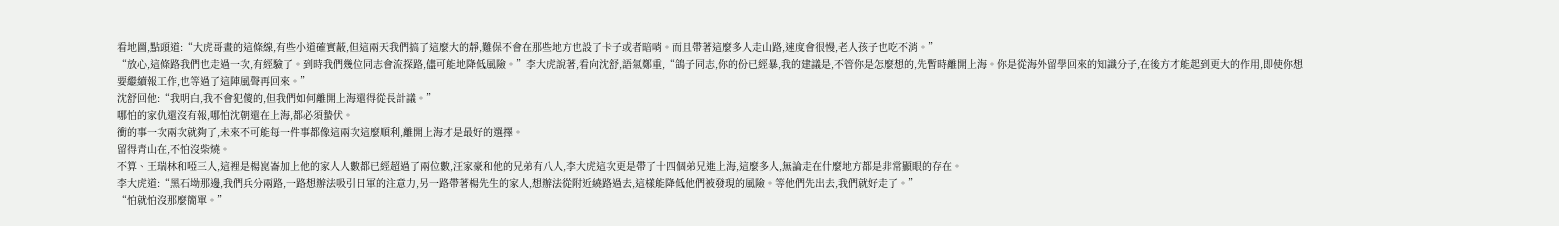看地圖,點頭道:“大虎哥畫的這條線,有些小道確實蔽,但這兩天我們搞了這麼大的靜,難保不會在那些地方也設了卡子或者暗哨。而且帶著這麼多人走山路,速度會很慢,老人孩子也吃不消。”
“放心,這條路我們也走過一次,有經驗了。到時我們幾位同志會流探路,儘可能地降低風險。”李大虎說著,看向沈舒,語氣鄭重,“鴿子同志,你的份已經暴,我的建議是,不管你是怎麼想的,先暫時離開上海。你是從海外留學回來的知識分子,在後方才能起到更大的作用,即使你想要繼續報工作,也等過了這陣風聲再回來。”
沈舒回他:“我明白,我不會犯傻的,但我們如何離開上海還得從長計議。”
哪怕的家仇還沒有報,哪怕沈朝還在上海,都必須蟄伏。
衝的事一次兩次就夠了,未來不可能每一件事都像這兩次這麼順利,離開上海才是最好的選擇。
留得青山在,不怕沒柴燒。
不算、王瑞林和啞三人,這裡是楊崑崙加上他的家人人數都已經超過了兩位數,汪家豪和他的兄弟有八人,李大虎這次更是帶了十四個弟兄進上海,這麼多人,無論走在什麼地方都是非常顯眼的存在。
李大虎道:“黑石坳那邊,我們兵分兩路,一路想辦法吸引日軍的注意力,另一路帶著楊先生的家人,想辦法從附近繞路過去,這樣能降低他們被發現的風險。等他們先出去,我們就好走了。”
“怕就怕沒那麼簡單。”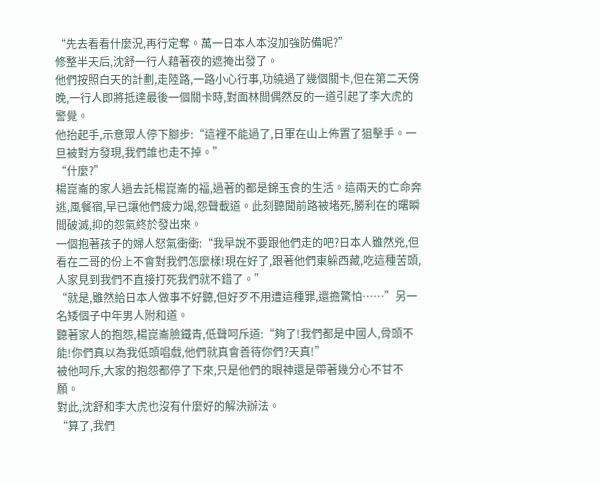“先去看看什麼況,再行定奪。萬一日本人本沒加強防備呢?”
修整半天后,沈舒一行人藉著夜的遮掩出發了。
他們按照白天的計劃,走陸路,一路小心行事,功繞過了幾個關卡,但在第二天傍晚,一行人即將抵達最後一個關卡時,對面林間偶然反的一道引起了李大虎的警覺。
他抬起手,示意眾人停下腳步:“這裡不能過了,日軍在山上佈置了狙擊手。一旦被對方發現,我們誰也走不掉。”
“什麼?”
楊崑崙的家人過去託楊崑崙的福,過著的都是錦玉食的生活。這兩天的亡命奔逃,風餐宿,早已讓他們疲力竭,怨聲載道。此刻聽聞前路被堵死,勝利在的曙瞬間破滅,抑的怨氣終於發出來。
一個抱著孩子的婦人怒氣衝衝:“我早說不要跟他們走的吧?日本人雖然兇,但看在二哥的份上不會對我們怎麼樣!現在好了,跟著他們東躲西藏,吃這種苦頭,人家見到我們不直接打死我們就不錯了。”
“就是,雖然給日本人做事不好聽,但好歹不用遭這種罪,還擔驚怕……”另一名矮個子中年男人附和道。
聽著家人的抱怨,楊崑崙臉鐵青,低聲呵斥道:“夠了!我們都是中國人,骨頭不能!你們真以為我低頭唱戲,他們就真會善待你們?天真!”
被他呵斥,大家的抱怨都停了下來,只是他們的眼神還是帶著幾分心不甘不願。
對此,沈舒和李大虎也沒有什麼好的解決辦法。
“算了,我們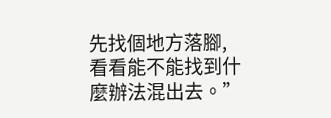先找個地方落腳,看看能不能找到什麼辦法混出去。”